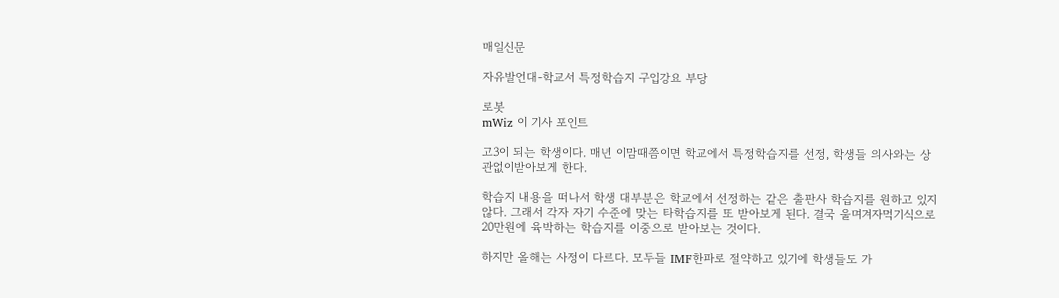매일신문

자유발언대-학교서 특정학습지 구입강요 부당

로봇
mWiz 이 기사 포인트

고3이 되는 학생이다. 매년 이맘때쯤이면 학교에서 특정학습지를 선정, 학생들 의사와는 상관없이받아보게 한다.

학습지 내용을 떠나서 학생 대부분은 학교에서 선정하는 같은 출판사 학습지를 원하고 있지 않다. 그래서 각자 자기 수준에 맞는 타학습지를 또 받아보게 된다. 결국 울며겨자먹기식으로 20만원에 육박하는 학습지를 이중으로 받아보는 것이다.

하지만 올해는 사정이 다르다. 모두들 IMF한파로 절약하고 있기에 학생들도 가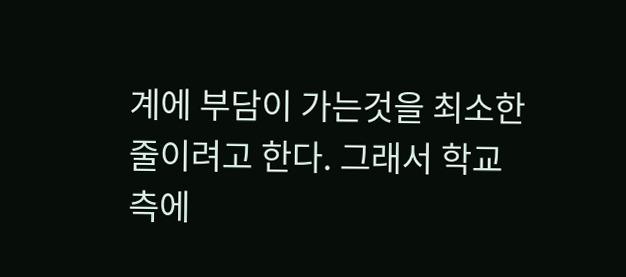계에 부담이 가는것을 최소한 줄이려고 한다. 그래서 학교측에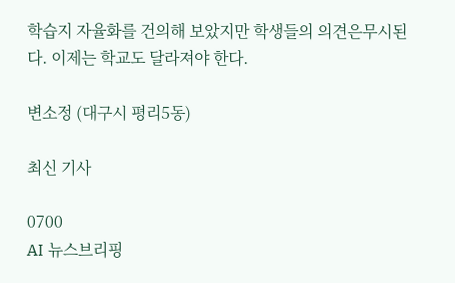학습지 자율화를 건의해 보았지만 학생들의 의견은무시된다. 이제는 학교도 달라져야 한다.

변소정 (대구시 평리5동)

최신 기사

0700
AI 뉴스브리핑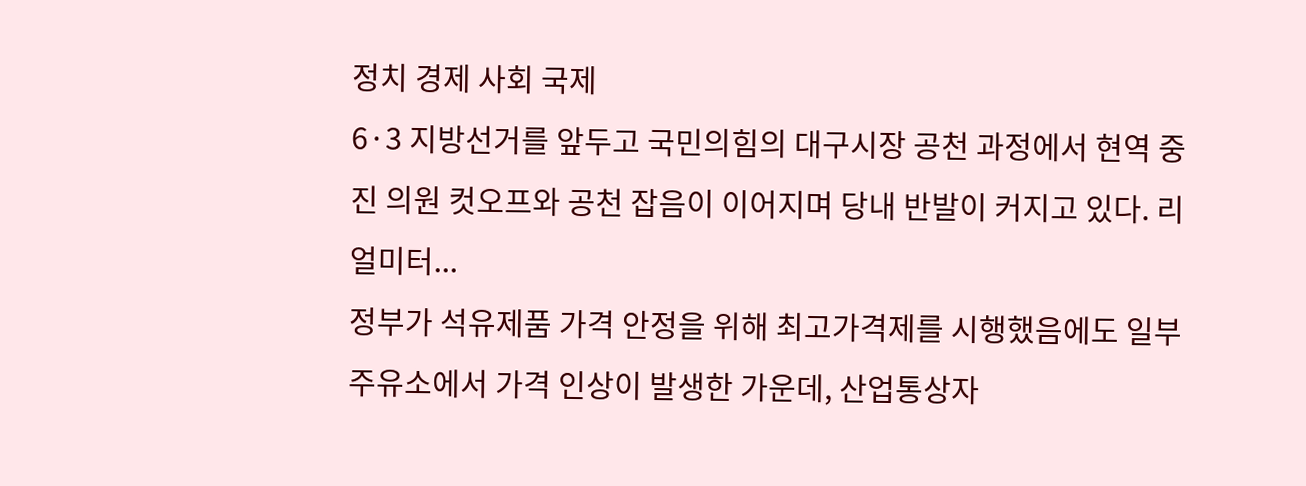정치 경제 사회 국제
6·3 지방선거를 앞두고 국민의힘의 대구시장 공천 과정에서 현역 중진 의원 컷오프와 공천 잡음이 이어지며 당내 반발이 커지고 있다. 리얼미터...
정부가 석유제품 가격 안정을 위해 최고가격제를 시행했음에도 일부 주유소에서 가격 인상이 발생한 가운데, 산업통상자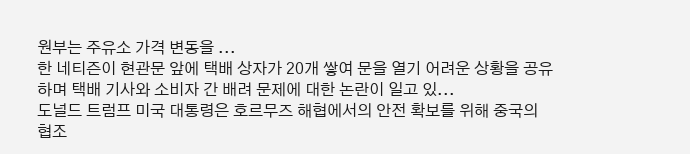원부는 주유소 가격 변동을 ...
한 네티즌이 현관문 앞에 택배 상자가 20개 쌓여 문을 열기 어려운 상황을 공유하며 택배 기사와 소비자 간 배려 문제에 대한 논란이 일고 있...
도널드 트럼프 미국 대통령은 호르무즈 해협에서의 안전 확보를 위해 중국의 협조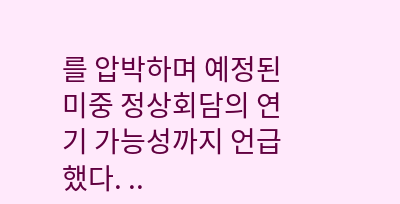를 압박하며 예정된 미중 정상회담의 연기 가능성까지 언급했다. ..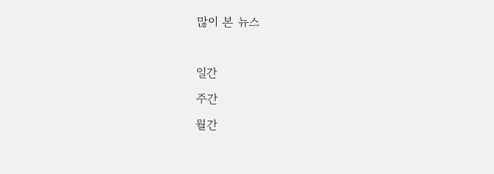많이 본 뉴스

일간
주간
월간